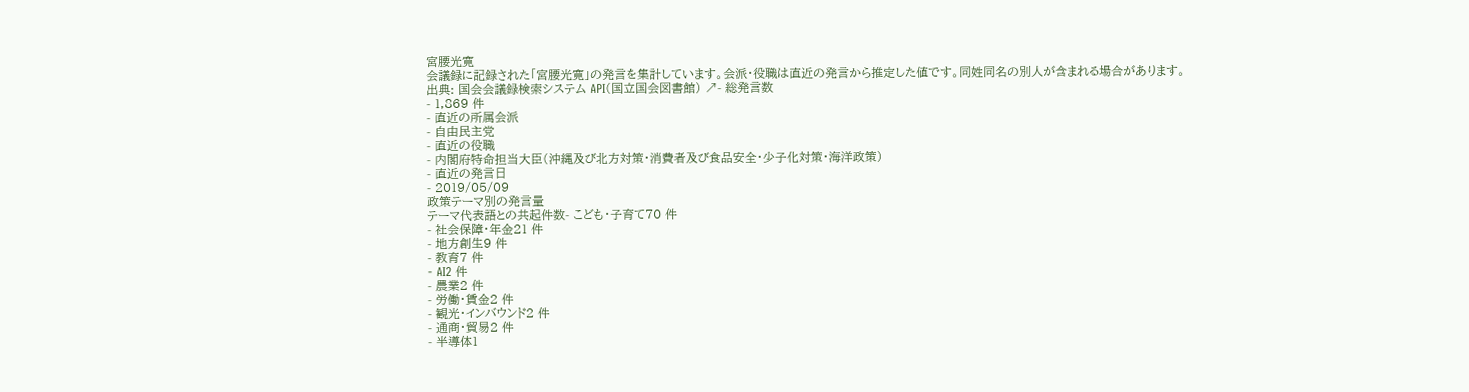宮腰光寛
会議録に記録された「宮腰光寛」の発言を集計しています。会派・役職は直近の発言から推定した値です。同姓同名の別人が含まれる場合があります。
出典: 国会会議録検索システム API(国立国会図書館) ↗- 総発言数
- 1,869 件
- 直近の所属会派
- 自由民主党
- 直近の役職
- 内閣府特命担当大臣(沖縄及び北方対策・消費者及び食品安全・少子化対策・海洋政策)
- 直近の発言日
- 2019/05/09
政策テーマ別の発言量
テーマ代表語との共起件数- こども・子育て70 件
- 社会保障・年金21 件
- 地方創生9 件
- 教育7 件
- AI2 件
- 農業2 件
- 労働・賃金2 件
- 観光・インバウンド2 件
- 通商・貿易2 件
- 半導体1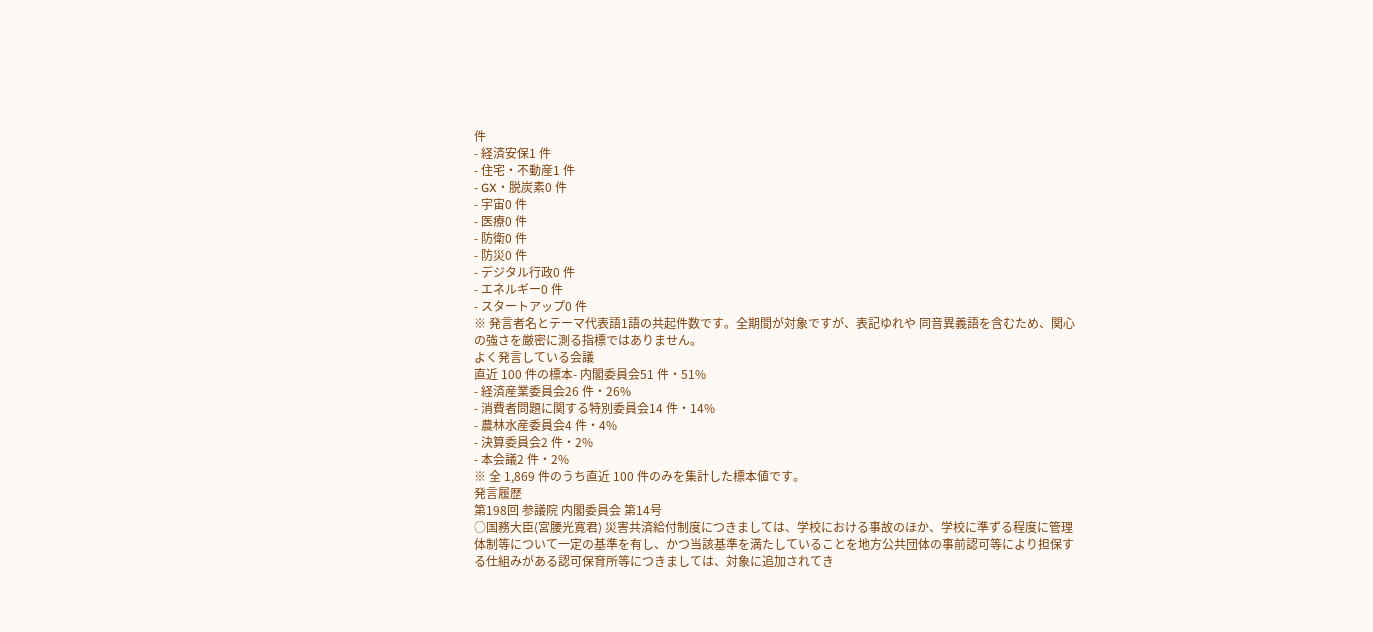件
- 経済安保1 件
- 住宅・不動産1 件
- GX・脱炭素0 件
- 宇宙0 件
- 医療0 件
- 防衛0 件
- 防災0 件
- デジタル行政0 件
- エネルギー0 件
- スタートアップ0 件
※ 発言者名とテーマ代表語1語の共起件数です。全期間が対象ですが、表記ゆれや 同音異義語を含むため、関心の強さを厳密に測る指標ではありません。
よく発言している会議
直近 100 件の標本- 内閣委員会51 件・51%
- 経済産業委員会26 件・26%
- 消費者問題に関する特別委員会14 件・14%
- 農林水産委員会4 件・4%
- 決算委員会2 件・2%
- 本会議2 件・2%
※ 全 1,869 件のうち直近 100 件のみを集計した標本値です。
発言履歴
第198回 参議院 内閣委員会 第14号
○国務大臣(宮腰光寛君) 災害共済給付制度につきましては、学校における事故のほか、学校に準ずる程度に管理体制等について一定の基準を有し、かつ当該基準を満たしていることを地方公共団体の事前認可等により担保する仕組みがある認可保育所等につきましては、対象に追加されてき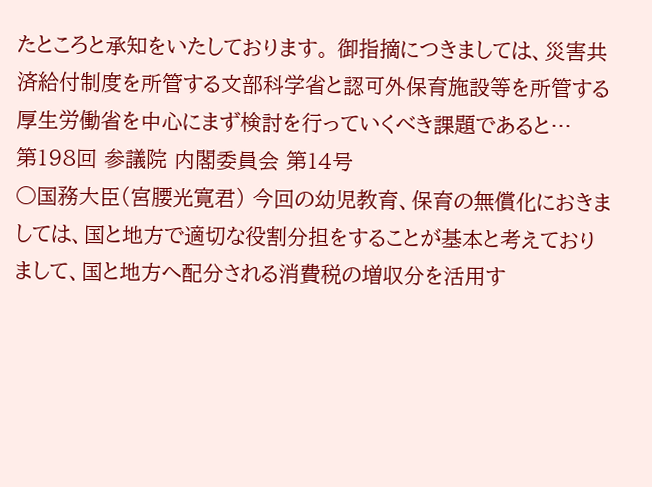たところと承知をいたしております。 御指摘につきましては、災害共済給付制度を所管する文部科学省と認可外保育施設等を所管する厚生労働省を中心にまず検討を行っていくべき課題であると…
第198回 参議院 内閣委員会 第14号
○国務大臣(宮腰光寛君) 今回の幼児教育、保育の無償化におきましては、国と地方で適切な役割分担をすることが基本と考えておりまして、国と地方へ配分される消費税の増収分を活用す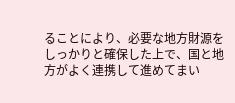ることにより、必要な地方財源をしっかりと確保した上で、国と地方がよく連携して進めてまい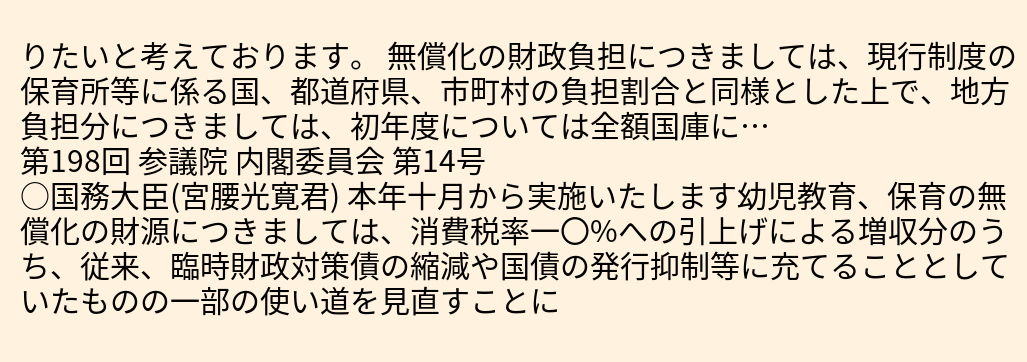りたいと考えております。 無償化の財政負担につきましては、現行制度の保育所等に係る国、都道府県、市町村の負担割合と同様とした上で、地方負担分につきましては、初年度については全額国庫に…
第198回 参議院 内閣委員会 第14号
○国務大臣(宮腰光寛君) 本年十月から実施いたします幼児教育、保育の無償化の財源につきましては、消費税率一〇%への引上げによる増収分のうち、従来、臨時財政対策債の縮減や国債の発行抑制等に充てることとしていたものの一部の使い道を見直すことに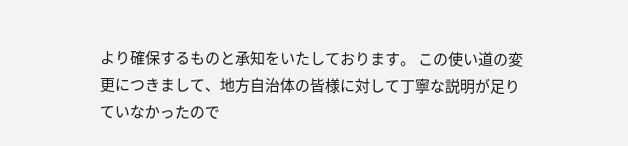より確保するものと承知をいたしております。 この使い道の変更につきまして、地方自治体の皆様に対して丁寧な説明が足りていなかったので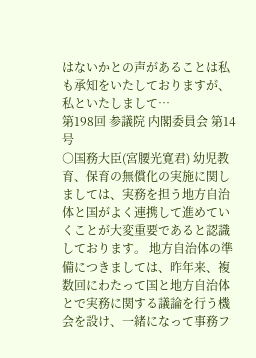はないかとの声があることは私も承知をいたしておりますが、私といたしまして…
第198回 参議院 内閣委員会 第14号
○国務大臣(宮腰光寛君) 幼児教育、保育の無償化の実施に関しましては、実務を担う地方自治体と国がよく連携して進めていくことが大変重要であると認識しております。 地方自治体の準備につきましては、昨年来、複数回にわたって国と地方自治体とで実務に関する議論を行う機会を設け、一緒になって事務フ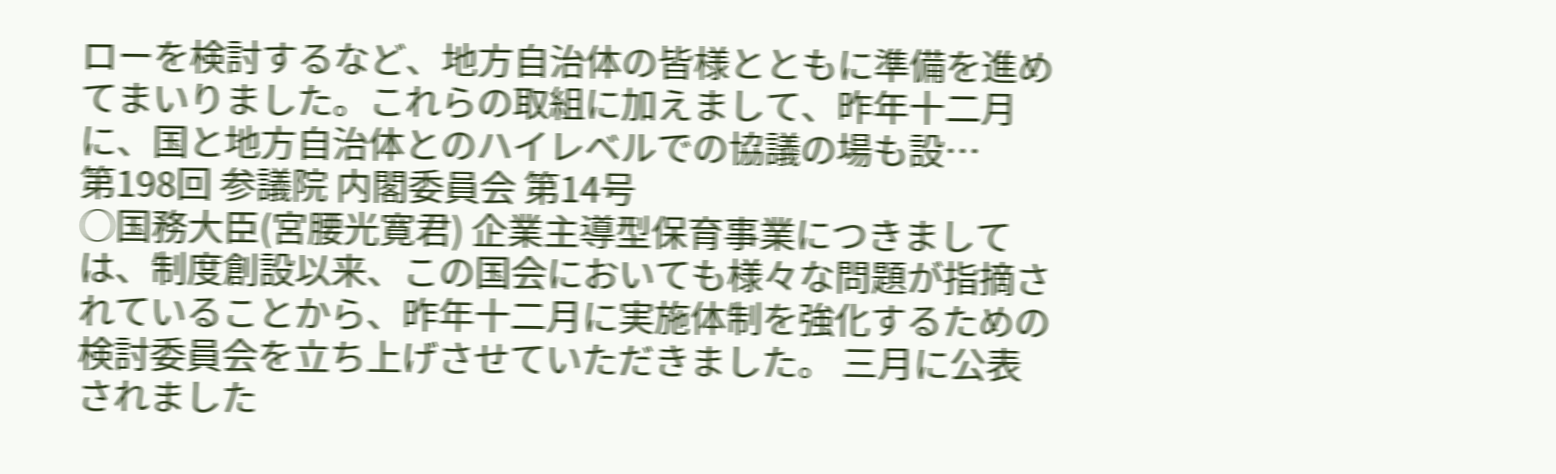ローを検討するなど、地方自治体の皆様とともに準備を進めてまいりました。これらの取組に加えまして、昨年十二月に、国と地方自治体とのハイレベルでの協議の場も設…
第198回 参議院 内閣委員会 第14号
○国務大臣(宮腰光寛君) 企業主導型保育事業につきましては、制度創設以来、この国会においても様々な問題が指摘されていることから、昨年十二月に実施体制を強化するための検討委員会を立ち上げさせていただきました。 三月に公表されました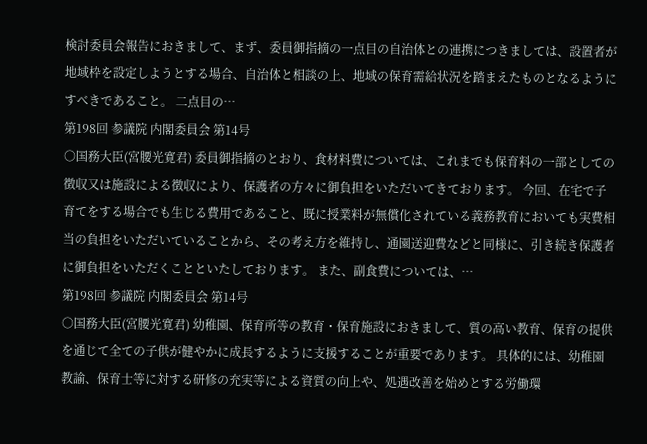検討委員会報告におきまして、まず、委員御指摘の一点目の自治体との連携につきましては、設置者が地域枠を設定しようとする場合、自治体と相談の上、地域の保育需給状況を踏まえたものとなるようにすべきであること。 二点目の…
第198回 参議院 内閣委員会 第14号
○国務大臣(宮腰光寛君) 委員御指摘のとおり、食材料費については、これまでも保育料の一部としての徴収又は施設による徴収により、保護者の方々に御負担をいただいてきております。 今回、在宅で子育てをする場合でも生じる費用であること、既に授業料が無償化されている義務教育においても実費相当の負担をいただいていることから、その考え方を維持し、通園送迎費などと同様に、引き続き保護者に御負担をいただくことといたしております。 また、副食費については、…
第198回 参議院 内閣委員会 第14号
○国務大臣(宮腰光寛君) 幼稚園、保育所等の教育・保育施設におきまして、質の高い教育、保育の提供を通じて全ての子供が健やかに成長するように支援することが重要であります。 具体的には、幼稚園教諭、保育士等に対する研修の充実等による資質の向上や、処遇改善を始めとする労働環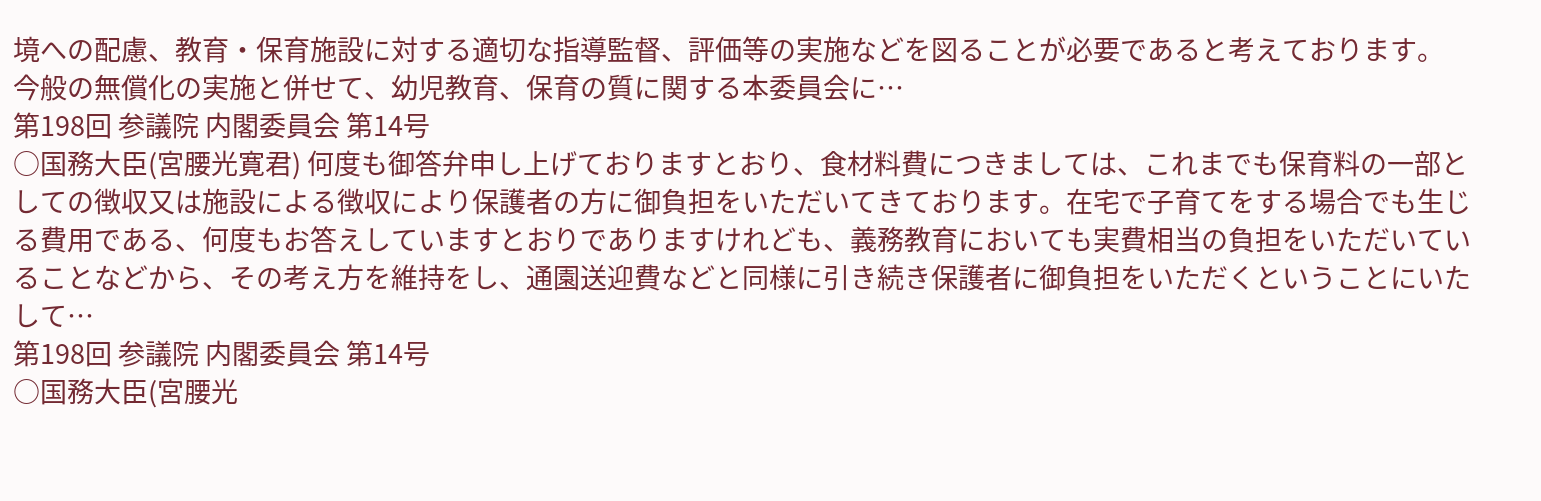境への配慮、教育・保育施設に対する適切な指導監督、評価等の実施などを図ることが必要であると考えております。 今般の無償化の実施と併せて、幼児教育、保育の質に関する本委員会に…
第198回 参議院 内閣委員会 第14号
○国務大臣(宮腰光寛君) 何度も御答弁申し上げておりますとおり、食材料費につきましては、これまでも保育料の一部としての徴収又は施設による徴収により保護者の方に御負担をいただいてきております。在宅で子育てをする場合でも生じる費用である、何度もお答えしていますとおりでありますけれども、義務教育においても実費相当の負担をいただいていることなどから、その考え方を維持をし、通園送迎費などと同様に引き続き保護者に御負担をいただくということにいたして…
第198回 参議院 内閣委員会 第14号
○国務大臣(宮腰光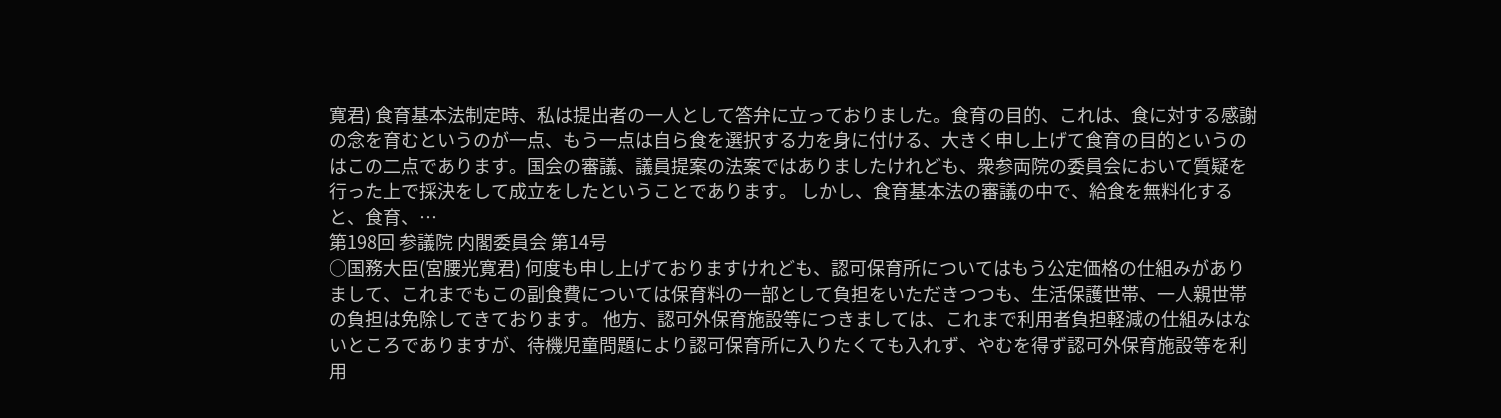寛君) 食育基本法制定時、私は提出者の一人として答弁に立っておりました。食育の目的、これは、食に対する感謝の念を育むというのが一点、もう一点は自ら食を選択する力を身に付ける、大きく申し上げて食育の目的というのはこの二点であります。国会の審議、議員提案の法案ではありましたけれども、衆参両院の委員会において質疑を行った上で採決をして成立をしたということであります。 しかし、食育基本法の審議の中で、給食を無料化すると、食育、…
第198回 参議院 内閣委員会 第14号
○国務大臣(宮腰光寛君) 何度も申し上げておりますけれども、認可保育所についてはもう公定価格の仕組みがありまして、これまでもこの副食費については保育料の一部として負担をいただきつつも、生活保護世帯、一人親世帯の負担は免除してきております。 他方、認可外保育施設等につきましては、これまで利用者負担軽減の仕組みはないところでありますが、待機児童問題により認可保育所に入りたくても入れず、やむを得ず認可外保育施設等を利用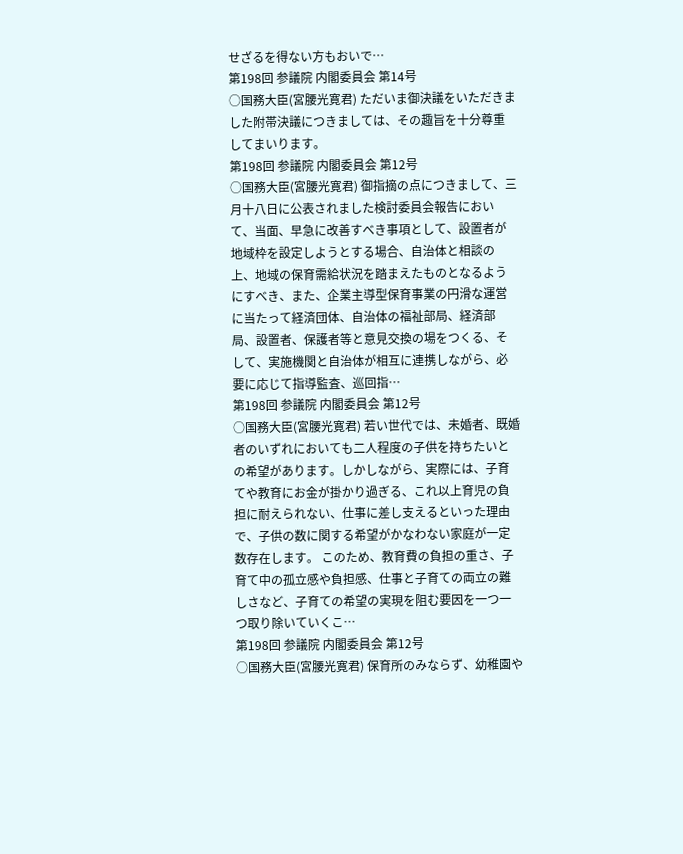せざるを得ない方もおいで…
第198回 参議院 内閣委員会 第14号
○国務大臣(宮腰光寛君) ただいま御決議をいただきました附帯決議につきましては、その趣旨を十分尊重してまいります。
第198回 参議院 内閣委員会 第12号
○国務大臣(宮腰光寛君) 御指摘の点につきまして、三月十八日に公表されました検討委員会報告において、当面、早急に改善すべき事項として、設置者が地域枠を設定しようとする場合、自治体と相談の上、地域の保育需給状況を踏まえたものとなるようにすべき、また、企業主導型保育事業の円滑な運営に当たって経済団体、自治体の福祉部局、経済部局、設置者、保護者等と意見交換の場をつくる、そして、実施機関と自治体が相互に連携しながら、必要に応じて指導監査、巡回指…
第198回 参議院 内閣委員会 第12号
○国務大臣(宮腰光寛君) 若い世代では、未婚者、既婚者のいずれにおいても二人程度の子供を持ちたいとの希望があります。しかしながら、実際には、子育てや教育にお金が掛かり過ぎる、これ以上育児の負担に耐えられない、仕事に差し支えるといった理由で、子供の数に関する希望がかなわない家庭が一定数存在します。 このため、教育費の負担の重さ、子育て中の孤立感や負担感、仕事と子育ての両立の難しさなど、子育ての希望の実現を阻む要因を一つ一つ取り除いていくこ…
第198回 参議院 内閣委員会 第12号
○国務大臣(宮腰光寛君) 保育所のみならず、幼稚園や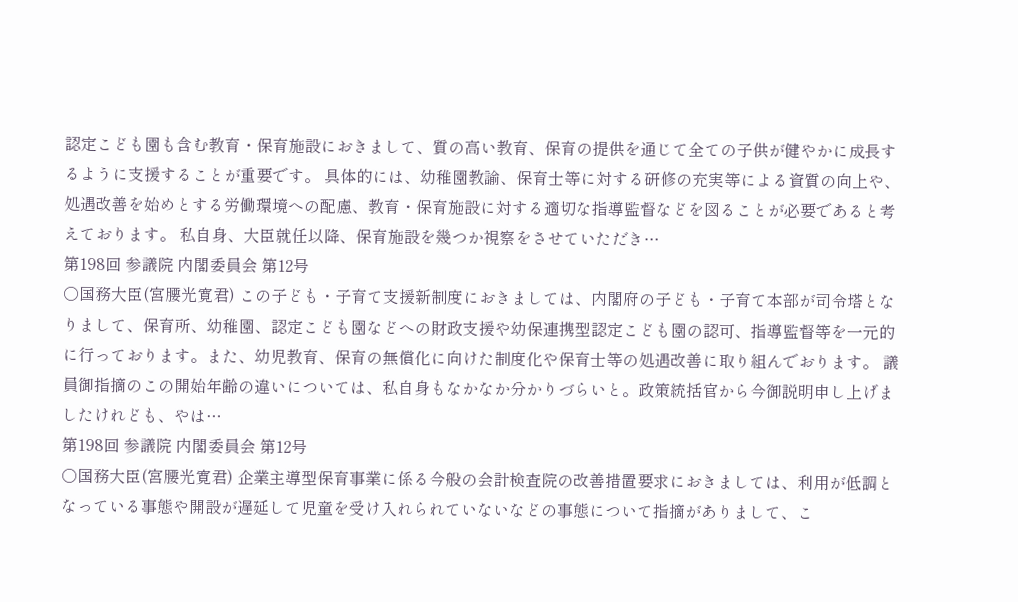認定こども園も含む教育・保育施設におきまして、質の高い教育、保育の提供を通じて全ての子供が健やかに成長するように支援することが重要です。 具体的には、幼稚園教諭、保育士等に対する研修の充実等による資質の向上や、処遇改善を始めとする労働環境への配慮、教育・保育施設に対する適切な指導監督などを図ることが必要であると考えております。 私自身、大臣就任以降、保育施設を幾つか視察をさせていただき…
第198回 参議院 内閣委員会 第12号
○国務大臣(宮腰光寛君) この子ども・子育て支援新制度におきましては、内閣府の子ども・子育て本部が司令塔となりまして、保育所、幼稚園、認定こども園などへの財政支援や幼保連携型認定こども園の認可、指導監督等を一元的に行っております。また、幼児教育、保育の無償化に向けた制度化や保育士等の処遇改善に取り組んでおります。 議員御指摘のこの開始年齢の違いについては、私自身もなかなか分かりづらいと。政策統括官から今御説明申し上げましたけれども、やは…
第198回 参議院 内閣委員会 第12号
○国務大臣(宮腰光寛君) 企業主導型保育事業に係る今般の会計検査院の改善措置要求におきましては、利用が低調となっている事態や開設が遅延して児童を受け入れられていないなどの事態について指摘がありまして、こ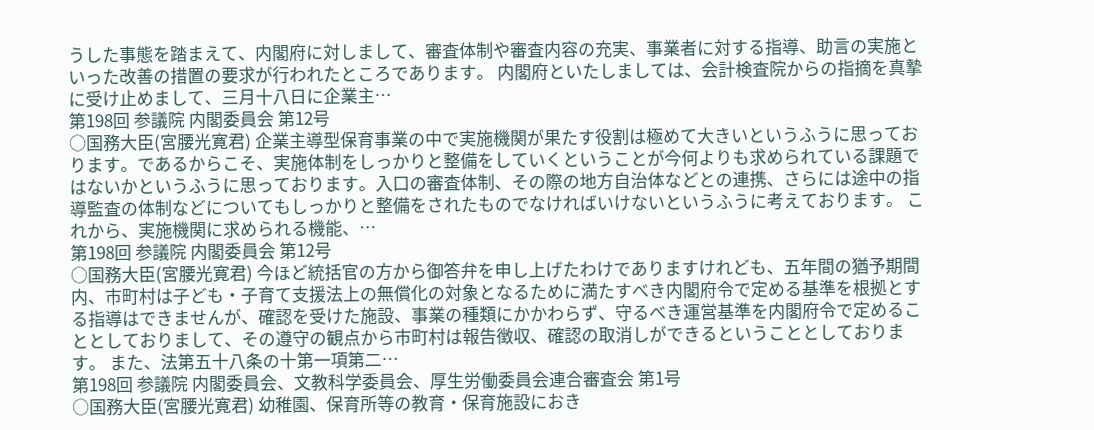うした事態を踏まえて、内閣府に対しまして、審査体制や審査内容の充実、事業者に対する指導、助言の実施といった改善の措置の要求が行われたところであります。 内閣府といたしましては、会計検査院からの指摘を真摯に受け止めまして、三月十八日に企業主…
第198回 参議院 内閣委員会 第12号
○国務大臣(宮腰光寛君) 企業主導型保育事業の中で実施機関が果たす役割は極めて大きいというふうに思っております。であるからこそ、実施体制をしっかりと整備をしていくということが今何よりも求められている課題ではないかというふうに思っております。入口の審査体制、その際の地方自治体などとの連携、さらには途中の指導監査の体制などについてもしっかりと整備をされたものでなければいけないというふうに考えております。 これから、実施機関に求められる機能、…
第198回 参議院 内閣委員会 第12号
○国務大臣(宮腰光寛君) 今ほど統括官の方から御答弁を申し上げたわけでありますけれども、五年間の猶予期間内、市町村は子ども・子育て支援法上の無償化の対象となるために満たすべき内閣府令で定める基準を根拠とする指導はできませんが、確認を受けた施設、事業の種類にかかわらず、守るべき運営基準を内閣府令で定めることとしておりまして、その遵守の観点から市町村は報告徴収、確認の取消しができるということとしております。 また、法第五十八条の十第一項第二…
第198回 参議院 内閣委員会、文教科学委員会、厚生労働委員会連合審査会 第1号
○国務大臣(宮腰光寛君) 幼稚園、保育所等の教育・保育施設におき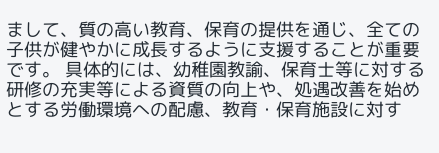まして、質の高い教育、保育の提供を通じ、全ての子供が健やかに成長するように支援することが重要です。 具体的には、幼稚園教諭、保育士等に対する研修の充実等による資質の向上や、処遇改善を始めとする労働環境への配慮、教育・保育施設に対す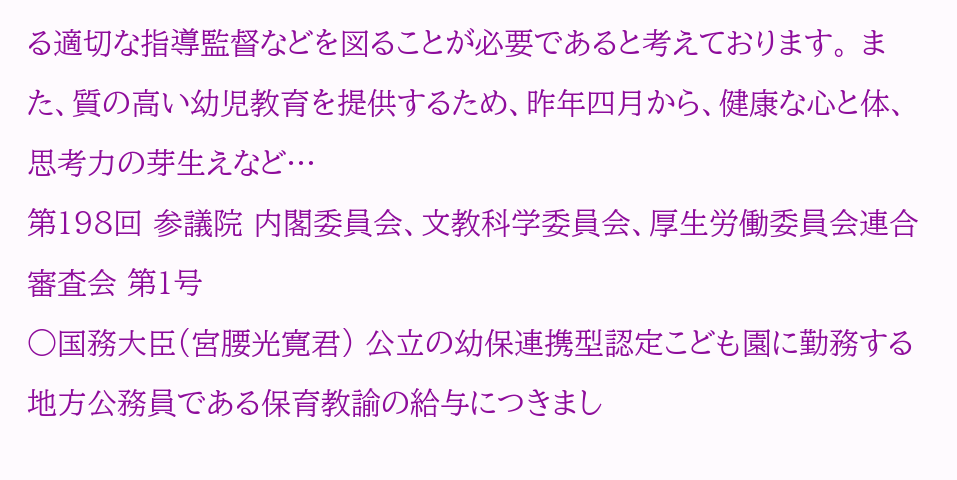る適切な指導監督などを図ることが必要であると考えております。 また、質の高い幼児教育を提供するため、昨年四月から、健康な心と体、思考力の芽生えなど…
第198回 参議院 内閣委員会、文教科学委員会、厚生労働委員会連合審査会 第1号
○国務大臣(宮腰光寛君) 公立の幼保連携型認定こども園に勤務する地方公務員である保育教諭の給与につきまし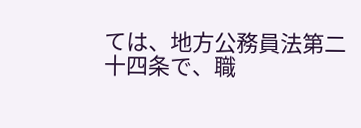ては、地方公務員法第二十四条で、職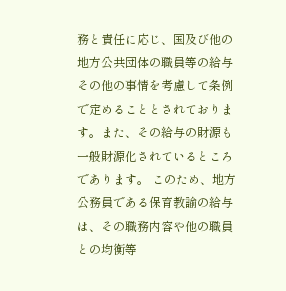務と責任に応じ、国及び他の地方公共団体の職員等の給与その他の事情を考慮して条例で定めることとされております。また、その給与の財源も一般財源化されているところであります。 このため、地方公務員である保育教諭の給与は、その職務内容や他の職員との均衡等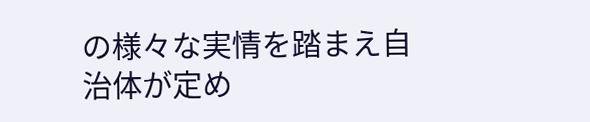の様々な実情を踏まえ自治体が定め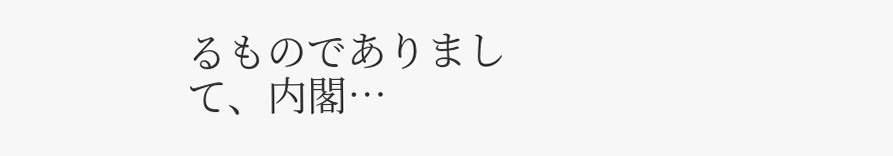るものでありまして、内閣…